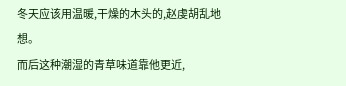冬天应该用温暖,干燥的木头的,赵虔胡乱地想。
而后这种潮湿的青草味道靠他更近,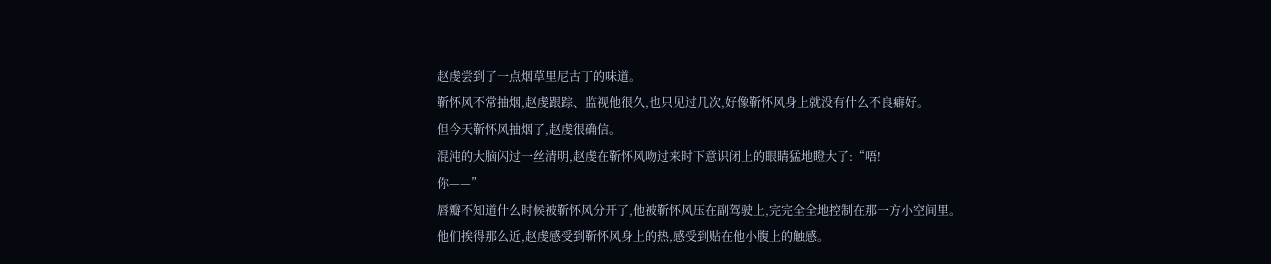赵虔尝到了一点烟草里尼古丁的味道。
靳怀风不常抽烟,赵虔跟踪、监视他很久,也只见过几次,好像靳怀风身上就没有什么不良癖好。
但今天靳怀风抽烟了,赵虔很确信。
混沌的大脑闪过一丝清明,赵虔在靳怀风吻过来时下意识闭上的眼睛猛地瞪大了:“唔!
你——”
唇瓣不知道什么时候被靳怀风分开了,他被靳怀风压在副驾驶上,完完全全地控制在那一方小空间里。
他们挨得那么近,赵虔感受到靳怀风身上的热,感受到贴在他小腹上的触感。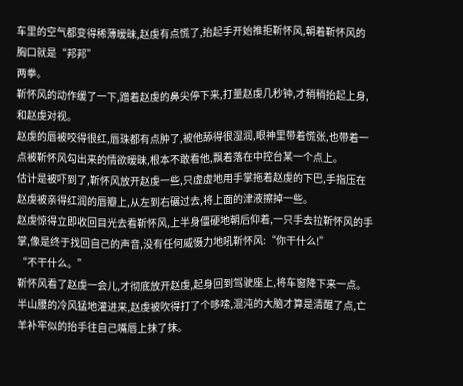车里的空气都变得稀薄暧昧,赵虔有点慌了,抬起手开始推拒靳怀风,朝着靳怀风的胸口就是“邦邦”
两拳。
靳怀风的动作缓了一下,蹭着赵虔的鼻尖停下来,打量赵虔几秒钟,才稍稍抬起上身,和赵虔对视。
赵虔的唇被咬得很红,唇珠都有点肿了,被他舔得很湿润,眼神里带着慌张,也带着一点被靳怀风勾出来的情欲暧昧,根本不敢看他,飘着落在中控台某一个点上。
估计是被吓到了,靳怀风放开赵虔一些,只虚虚地用手掌拖着赵虔的下巴,手指压在赵虔被亲得红润的唇瓣上,从左到右碾过去,将上面的津液擦掉一些。
赵虔惊得立即收回目光去看靳怀风,上半身僵硬地朝后仰着,一只手去拉靳怀风的手掌,像是终于找回自己的声音,没有任何威慑力地吼靳怀风:“你干什么!”
“不干什么。”
靳怀风看了赵虔一会儿,才彻底放开赵虔,起身回到驾驶座上,将车窗降下来一点。
半山腰的冷风猛地灌进来,赵虔被吹得打了个哆嗦,混沌的大脑才算是清醒了点,亡羊补牢似的抬手往自己嘴唇上抹了抹。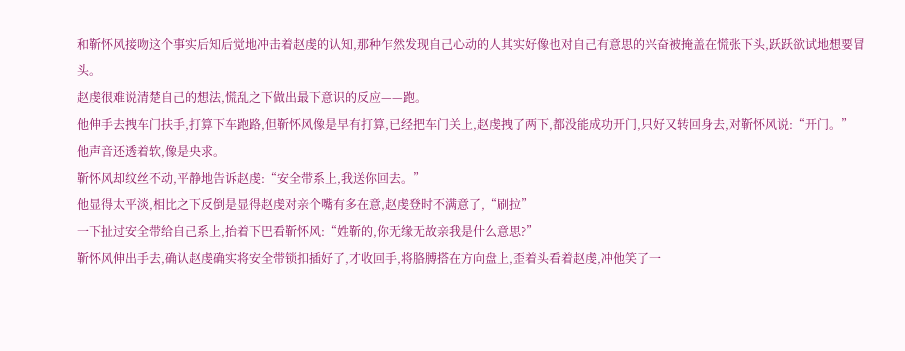和靳怀风接吻这个事实后知后觉地冲击着赵虔的认知,那种乍然发现自己心动的人其实好像也对自己有意思的兴奋被掩盖在慌张下头,跃跃欲试地想要冒头。
赵虔很难说清楚自己的想法,慌乱之下做出最下意识的反应——跑。
他伸手去拽车门扶手,打算下车跑路,但靳怀风像是早有打算,已经把车门关上,赵虔拽了两下,都没能成功开门,只好又转回身去,对靳怀风说:“开门。”
他声音还透着软,像是央求。
靳怀风却纹丝不动,平静地告诉赵虔:“安全带系上,我送你回去。”
他显得太平淡,相比之下反倒是显得赵虔对亲个嘴有多在意,赵虔登时不满意了,“刷拉”
一下扯过安全带给自己系上,抬着下巴看靳怀风:“姓靳的,你无缘无故亲我是什么意思?”
靳怀风伸出手去,确认赵虔确实将安全带锁扣插好了,才收回手,将胳膊搭在方向盘上,歪着头看着赵虔,冲他笑了一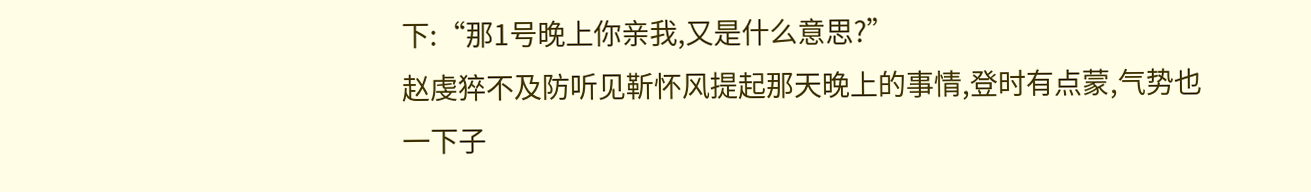下:“那1号晚上你亲我,又是什么意思?”
赵虔猝不及防听见靳怀风提起那天晚上的事情,登时有点蒙,气势也一下子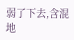弱了下去,含混地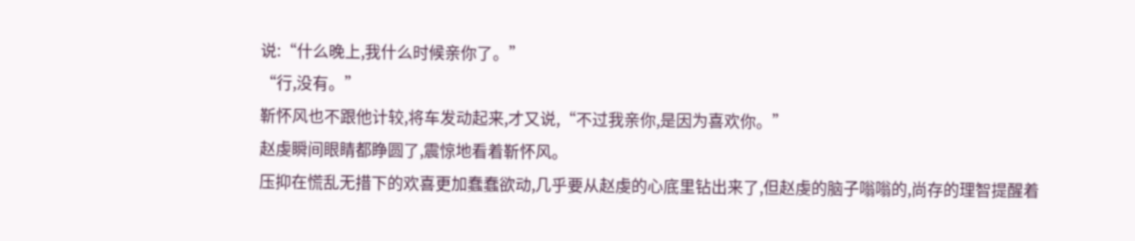说:“什么晚上,我什么时候亲你了。”
“行,没有。”
靳怀风也不跟他计较,将车发动起来,才又说,“不过我亲你,是因为喜欢你。”
赵虔瞬间眼睛都睁圆了,震惊地看着靳怀风。
压抑在慌乱无措下的欢喜更加蠢蠢欲动,几乎要从赵虔的心底里钻出来了,但赵虔的脑子嗡嗡的,尚存的理智提醒着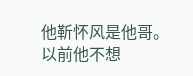他靳怀风是他哥。
以前他不想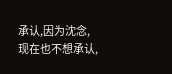承认,因为沈念,现在也不想承认,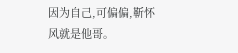因为自己,可偏偏,靳怀风就是他哥。